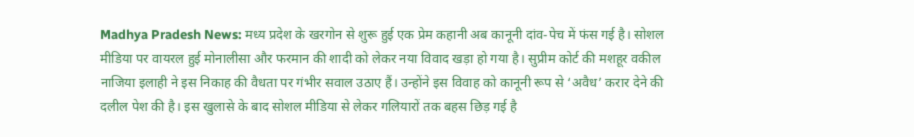Madhya Pradesh News: मध्य प्रदेश के खरगोन से शुरू हुई एक प्रेम कहानी अब कानूनी दांव-पेच में फंस गई है। सोशल मीडिया पर वायरल हुई मोनालीसा और फरमान की शादी को लेकर नया विवाद खड़ा हो गया है। सुप्रीम कोर्ट की मशहूर वकील नाजिया इलाही ने इस निकाह की वैधता पर गंभीर सवाल उठाए हैं। उन्होंने इस विवाह को कानूनी रूप से ‘अवैध’ करार देने की दलील पेश की है। इस खुलासे के बाद सोशल मीडिया से लेकर गलियारों तक बहस छिड़ गई है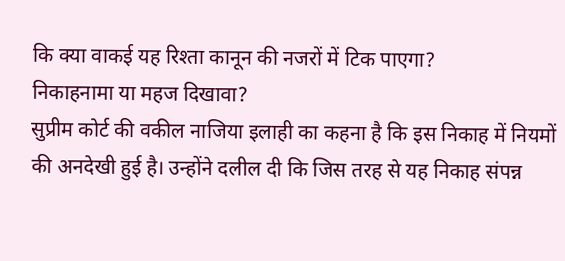कि क्या वाकई यह रिश्ता कानून की नजरों में टिक पाएगा?
निकाहनामा या महज दिखावा?
सुप्रीम कोर्ट की वकील नाजिया इलाही का कहना है कि इस निकाह में नियमों की अनदेखी हुई है। उन्होंने दलील दी कि जिस तरह से यह निकाह संपन्न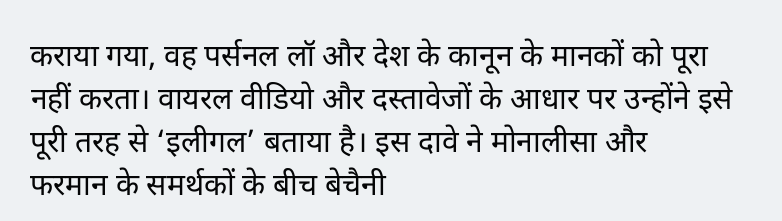कराया गया, वह पर्सनल लॉ और देश के कानून के मानकों को पूरा नहीं करता। वायरल वीडियो और दस्तावेजों के आधार पर उन्होंने इसे पूरी तरह से ‘इलीगल’ बताया है। इस दावे ने मोनालीसा और फरमान के समर्थकों के बीच बेचैनी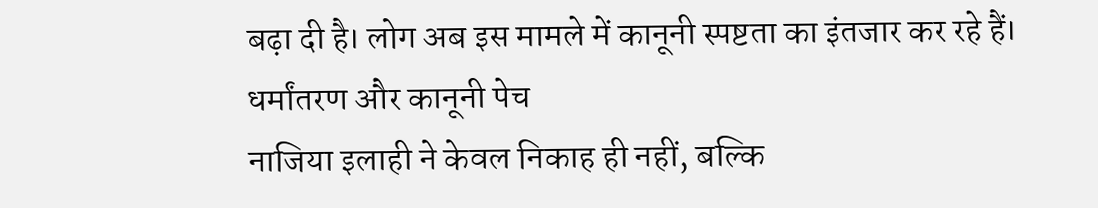बढ़ा दी है। लोग अब इस मामले में कानूनी स्पष्टता का इंतजार कर रहे हैं।
धर्मांतरण और कानूनी पेच
नाजिया इलाही ने केवल निकाह ही नहीं, बल्कि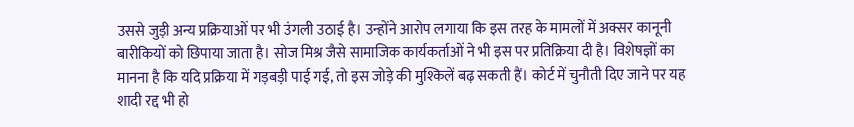उससे जुड़ी अन्य प्रक्रियाओं पर भी उंगली उठाई है। उन्होंने आरोप लगाया कि इस तरह के मामलों में अक्सर कानूनी बारीकियों को छिपाया जाता है। सोज मिश्र जैसे सामाजिक कार्यकर्ताओं ने भी इस पर प्रतिक्रिया दी है। विशेषज्ञों का मानना है कि यदि प्रक्रिया में गड़बड़ी पाई गई, तो इस जोड़े की मुश्किलें बढ़ सकती हैं। कोर्ट में चुनौती दिए जाने पर यह शादी रद्द भी हो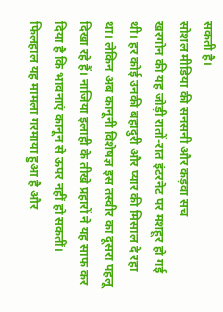सकती है।
सोशल मीडिया की सनसनी और कड़वा सच
खरगोन की यह जोड़ी रातों-रात इंटरनेट पर मशहूर हो गई थी। हर कोई उनकी बहादुरी और प्यार की मिसाल दे रहा था। लेकिन अब कानूनी विशेषज्ञ इस तस्वीर का दूसरा पहलू दिखा रहे हैं। नाजिया इलाही के तीखे प्रहारों ने यह साफ कर दिया है कि भावनाएं कानून से ऊपर नहीं हो सकतीं। फिलहाल यह मामला गरमाया हुआ है और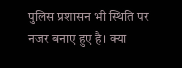पुलिस प्रशासन भी स्थिति पर नजर बनाए हुए है। क्या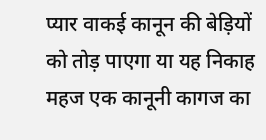प्यार वाकई कानून की बेड़ियों को तोड़ पाएगा या यह निकाह महज एक कानूनी कागज का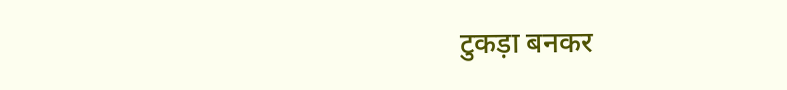टुकड़ा बनकर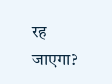रह जाएगा?